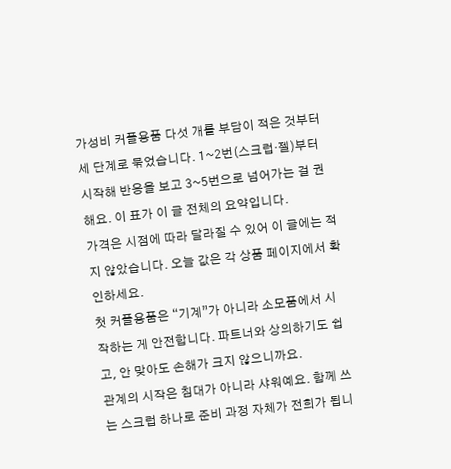가성비 커플용품 다섯 개를 부담이 적은 것부터 세 단계로 묶었습니다. 1~2번(스크럽·젤)부터 시작해 반응을 보고 3~5번으로 넘어가는 걸 권해요. 이 표가 이 글 전체의 요약입니다.
가격은 시점에 따라 달라질 수 있어 이 글에는 적지 않았습니다. 오늘 값은 각 상품 페이지에서 확인하세요.
첫 커플용품은 “기계”가 아니라 소모품에서 시작하는 게 안전합니다. 파트너와 상의하기도 쉽고, 안 맞아도 손해가 크지 않으니까요.
관계의 시작은 침대가 아니라 샤워예요. 함께 쓰는 스크럽 하나로 준비 과정 자체가 전희가 됩니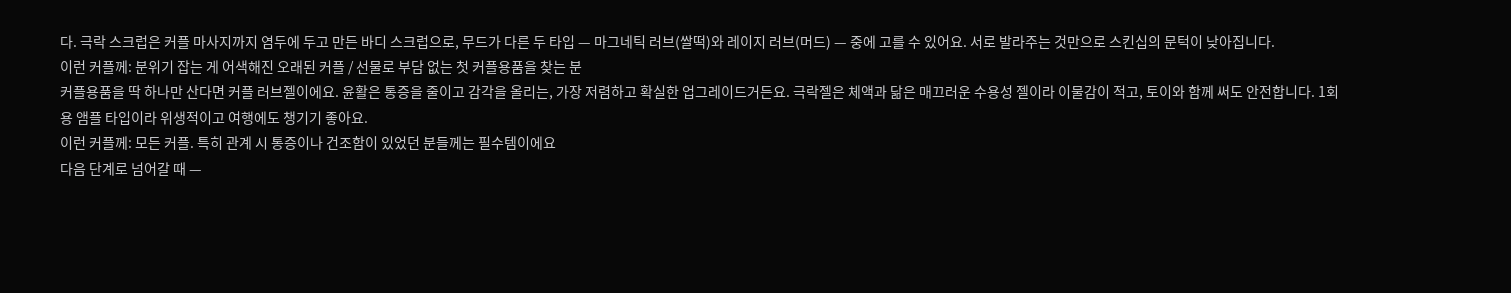다. 극락 스크럽은 커플 마사지까지 염두에 두고 만든 바디 스크럽으로, 무드가 다른 두 타입 — 마그네틱 러브(쌀떡)와 레이지 러브(머드) — 중에 고를 수 있어요. 서로 발라주는 것만으로 스킨십의 문턱이 낮아집니다.
이런 커플께: 분위기 잡는 게 어색해진 오래된 커플 / 선물로 부담 없는 첫 커플용품을 찾는 분
커플용품을 딱 하나만 산다면 커플 러브젤이에요. 윤활은 통증을 줄이고 감각을 올리는, 가장 저렴하고 확실한 업그레이드거든요. 극락젤은 체액과 닮은 매끄러운 수용성 젤이라 이물감이 적고, 토이와 함께 써도 안전합니다. 1회용 앰플 타입이라 위생적이고 여행에도 챙기기 좋아요.
이런 커플께: 모든 커플. 특히 관계 시 통증이나 건조함이 있었던 분들께는 필수템이에요
다음 단계로 넘어갈 때 —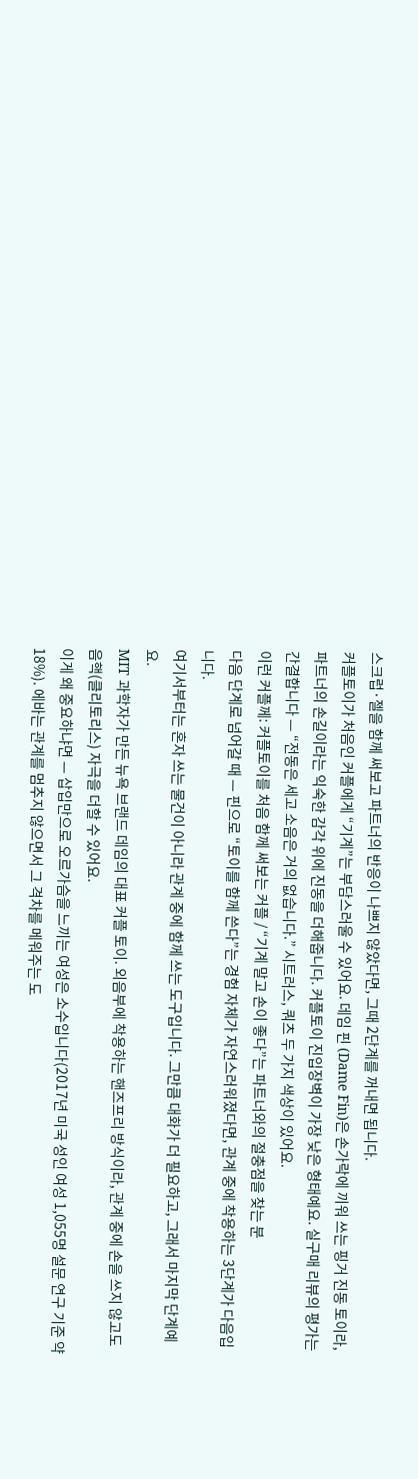스크럽·젤을 함께 써보고 파트너의 반응이 나쁘지 않았다면, 그때 2단계를 꺼내면 됩니다.
커플토이가 처음인 커플에게 “기계”는 부담스러울 수 있어요. 데임 핀 (Dame Fin)은 손가락에 끼워 쓰는 핑거 진동 토이라, 파트너의 손길이라는 익숙한 감각 위에 진동을 더해줍니다. 커플토이 진입장벽이 가장 낮은 형태예요. 실구매 리뷰의 평가는 간결합니다 — “전동은 세고 소음은 거의 없습니다.” 시트러스, 쿼츠 두 가지 색상이 있어요.
이런 커플께: 커플토이를 처음 함께 써보는 커플 / “기계 말고 손이 좋다”는 파트너와의 절충점을 찾는 분
다음 단계로 넘어갈 때 — 핀으로 “토이를 함께 쓴다”는 경험 자체가 자연스러워졌다면, 관계 중에 착용하는 3단계가 다음입니다.
여기서부터는 혼자 쓰는 물건이 아니라 관계 중에 함께 쓰는 도구입니다. 그만큼 대화가 더 필요하고, 그래서 마지막 단계예요.
MIT 과학자가 만든 뉴욕 브랜드 데임의 대표 커플 토이. 외음부에 착용하는 핸즈프리 방식이라, 관계 중에 손을 쓰지 않고도 음핵(클리토리스) 자극을 더할 수 있어요.
이게 왜 중요하냐면 — 삽입만으로 오르가슴을 느끼는 여성은 소수입니다(2017년 미국 성인 여성 1,055명 설문 연구 기준 약 18%). 에바는 관계를 멈추지 않으면서 그 격차를 메워주는 도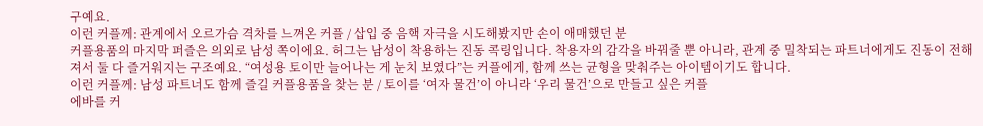구예요.
이런 커플께: 관계에서 오르가슴 격차를 느껴온 커플 / 삽입 중 음핵 자극을 시도해봤지만 손이 애매했던 분
커플용품의 마지막 퍼즐은 의외로 남성 쪽이에요. 허그는 남성이 착용하는 진동 콕링입니다. 착용자의 감각을 바꿔줄 뿐 아니라, 관계 중 밀착되는 파트너에게도 진동이 전해져서 둘 다 즐거워지는 구조예요. “여성용 토이만 늘어나는 게 눈치 보였다”는 커플에게, 함께 쓰는 균형을 맞춰주는 아이템이기도 합니다.
이런 커플께: 남성 파트너도 함께 즐길 커플용품을 찾는 분 / 토이를 ‘여자 물건’이 아니라 ‘우리 물건’으로 만들고 싶은 커플
에바를 커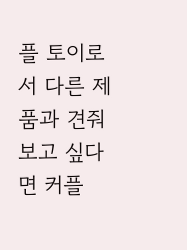플 토이로서 다른 제품과 견줘 보고 싶다면 커플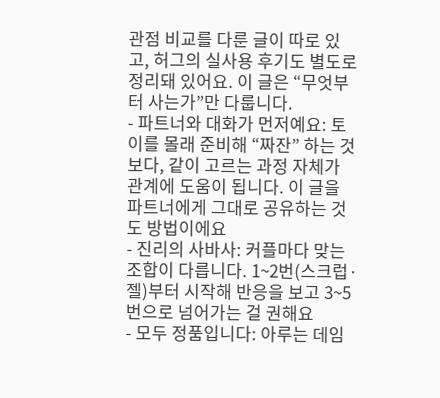관점 비교를 다룬 글이 따로 있고, 허그의 실사용 후기도 별도로 정리돼 있어요. 이 글은 “무엇부터 사는가”만 다룹니다.
- 파트너와 대화가 먼저예요: 토이를 몰래 준비해 “짜잔” 하는 것보다, 같이 고르는 과정 자체가 관계에 도움이 됩니다. 이 글을 파트너에게 그대로 공유하는 것도 방법이에요
- 진리의 사바사: 커플마다 맞는 조합이 다릅니다. 1~2번(스크럽·젤)부터 시작해 반응을 보고 3~5번으로 넘어가는 걸 권해요
- 모두 정품입니다: 아루는 데임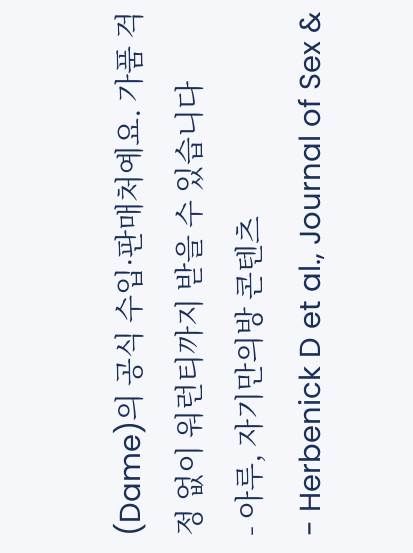(Dame)의 공식 수입·판매처예요. 가품 걱정 없이 워런티까지 받을 수 있습니다
- 아루, 자기만의방 콘텐츠
- Herbenick D et al., Journal of Sex &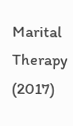Marital Therapy (2017)